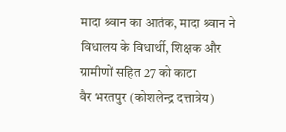मादा श्र्वान का आतंक, मादा श्र्वान ने विधालय के विधार्थी, शिक्षक और ग्रामीणों सहित 27 को काटा
वैर भरतपुर (कोशलेन्द्र दत्तात्रेय)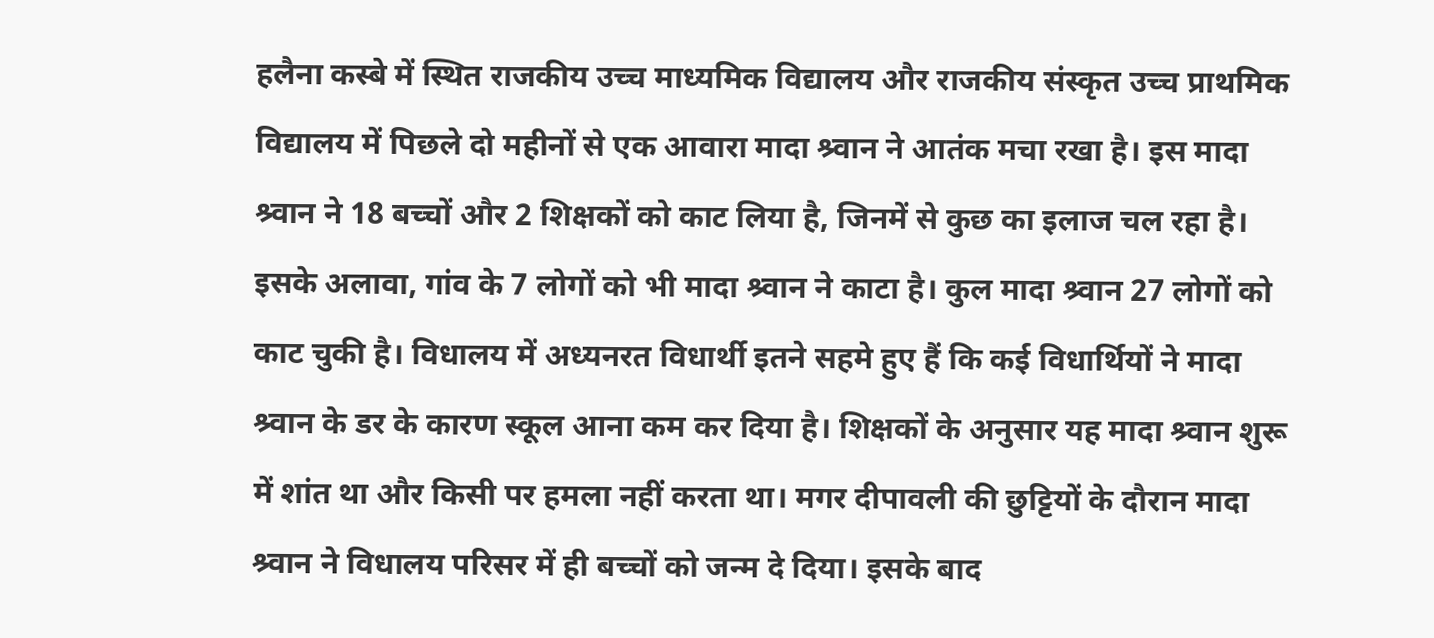हलैना कस्बे में स्थित राजकीय उच्च माध्यमिक विद्यालय और राजकीय संस्कृत उच्च प्राथमिक विद्यालय में पिछले दो महीनों से एक आवारा मादा श्र्वान ने आतंक मचा रखा है। इस मादा श्र्वान ने 18 बच्चों और 2 शिक्षकों को काट लिया है, जिनमें से कुछ का इलाज चल रहा है। इसके अलावा, गांव के 7 लोगों को भी मादा श्र्वान ने काटा है। कुल मादा श्र्वान 27 लोगों को काट चुकी है। विधालय में अध्यनरत विधार्थी इतने सहमे हुए हैं कि कई विधार्थियों ने मादा श्र्वान के डर के कारण स्कूल आना कम कर दिया है। शिक्षकों के अनुसार यह मादा श्र्वान शुरू में शांत था और किसी पर हमला नहीं करता था। मगर दीपावली की छुट्टियों के दौरान मादा श्र्वान ने विधालय परिसर में ही बच्चों को जन्म दे दिया। इसके बाद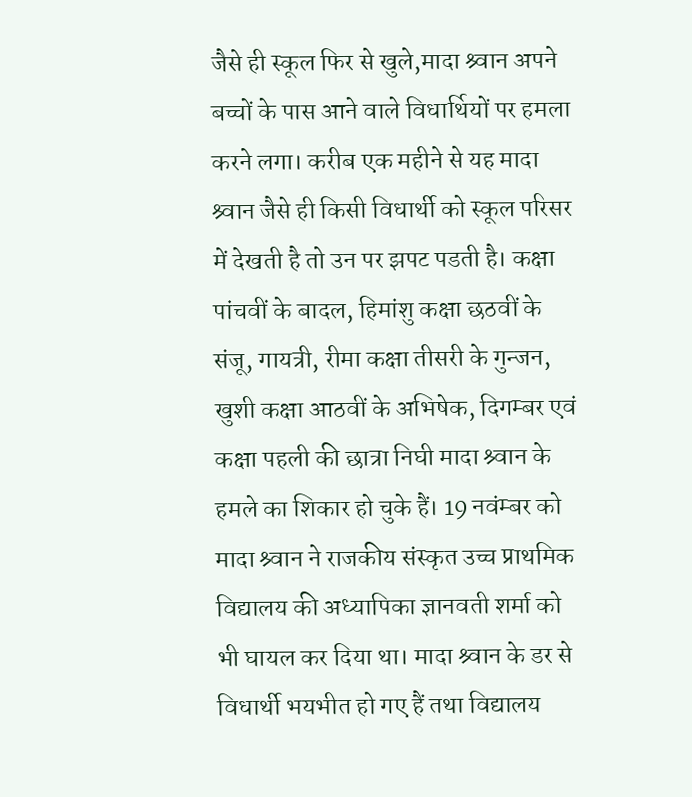जैसे ही स्कूल फिर से खुले,मादा श्र्वान अपने बच्चों के पास आने वाले विधार्थियों पर हमला करने लगा। करीब एक महीने से यह मादा श्र्वान जैसे ही किसी विधार्थी को स्कूल परिसर में देखती है तो उन पर झपट पडती है। कक्षा पांचवीं के बादल, हिमांशु कक्षा छठवीं के संजू, गायत्री, रीमा कक्षा तीसरी के गुन्जन, खुशी कक्षा आठवीं के अभिषेक, दिगम्बर एवं कक्षा पहली की छात्रा निघी मादा श्र्वान के हमले का शिकार हो चुके हैं। 19 नवंम्बर को मादा श्र्वान ने राजकीय संस्कृत उच्च प्राथमिक विद्यालय की अध्यापिका ज्ञानवती शर्मा को भी घायल कर दिया था। मादा श्र्वान के डर से विधार्थी भयभीत हो गए हैं तथा विद्यालय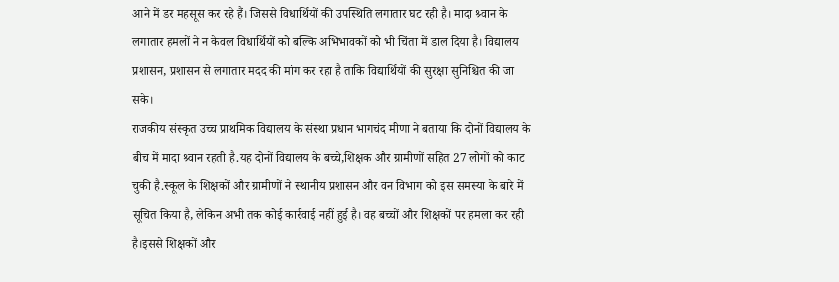आने में डर महसूस कर रहे हैं। जिससे विधार्थियों की उपस्थिति लगातार घट रही है। मादा श्र्वान के लगातार हमलों ने न केवल विधार्थियों को बल्कि अभिभावकों को भी चिंता में डाल दिया है। विद्यालय प्रशासन, प्रशासन से लगातार मदद की मांग कर रहा है ताकि विद्यार्थियों की सुरक्षा सुनिश्चित की जा सके।
राजकीय संस्कृत उच्च प्राथमिक विद्यालय के संस्था प्रधान भागचंद मीणा ने बताया कि दोनों विद्यालय के बीच में मादा श्र्वान रहती है.यह दोनों विद्यालय के बच्चे,शिक्षक और ग्रामीणों सहित 27 लोगों को काट चुकी है.स्कूल के शिक्षकों और ग्रामीणों ने स्थानीय प्रशासन और वन विभाग को इस समस्या के बारे में सूचित किया है, लेकिन अभी तक कोई कार्रवाई नहीं हुई है। वह बच्चों और शिक्षकों पर हमला कर रही है।इससे शिक्षकों और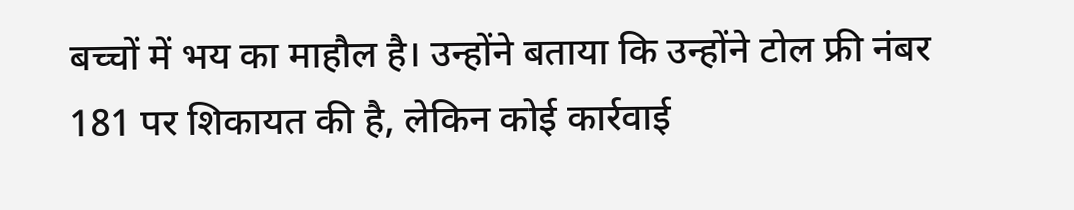बच्चों में भय का माहौल है। उन्होंने बताया कि उन्होंने टोल फ्री नंबर 181 पर शिकायत की है, लेकिन कोई कार्रवाई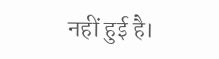नहीं हुई है।